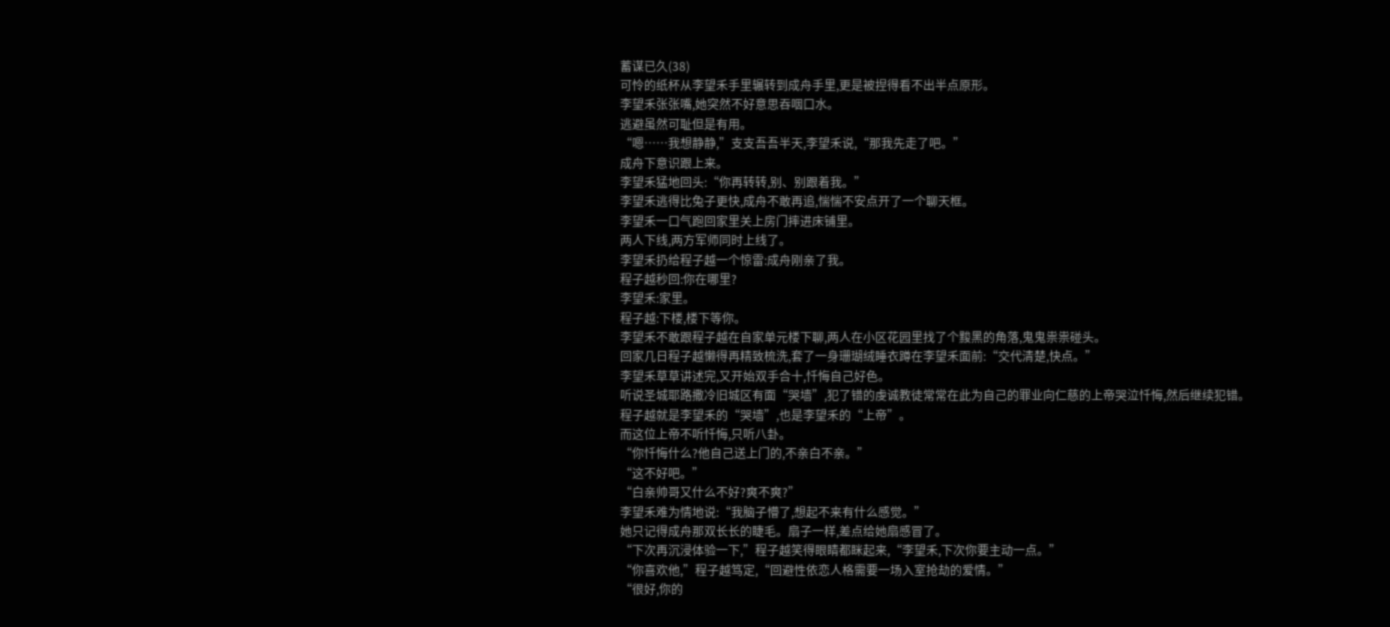蓄谋已久(38)
可怜的纸杯从李望禾手里辗转到成舟手里,更是被捏得看不出半点原形。
李望禾张张嘴,她突然不好意思吞咽口水。
逃避虽然可耻但是有用。
“嗯……我想静静,”支支吾吾半天,李望禾说,“那我先走了吧。”
成舟下意识跟上来。
李望禾猛地回头:“你再转转,别、别跟着我。”
李望禾逃得比兔子更快,成舟不敢再追,惴惴不安点开了一个聊天框。
李望禾一口气跑回家里关上房门摔进床铺里。
两人下线,两方军师同时上线了。
李望禾扔给程子越一个惊雷:成舟刚亲了我。
程子越秒回:你在哪里?
李望禾:家里。
程子越:下楼,楼下等你。
李望禾不敢跟程子越在自家单元楼下聊,两人在小区花园里找了个黢黑的角落,鬼鬼祟祟碰头。
回家几日程子越懒得再精致梳洗,套了一身珊瑚绒睡衣蹲在李望禾面前:“交代清楚,快点。”
李望禾草草讲述完,又开始双手合十,忏悔自己好色。
听说圣城耶路撒冷旧城区有面“哭墙”,犯了错的虔诚教徒常常在此为自己的罪业向仁慈的上帝哭泣忏悔,然后继续犯错。
程子越就是李望禾的“哭墙”,也是李望禾的“上帝”。
而这位上帝不听忏悔,只听八卦。
“你忏悔什么?他自己送上门的,不亲白不亲。”
“这不好吧。”
“白亲帅哥又什么不好?爽不爽?”
李望禾难为情地说:“我脑子懵了,想起不来有什么感觉。”
她只记得成舟那双长长的睫毛。扇子一样,差点给她扇感冒了。
“下次再沉浸体验一下,”程子越笑得眼睛都眯起来,“李望禾,下次你要主动一点。”
“你喜欢他,”程子越笃定,“回避性依恋人格需要一场入室抢劫的爱情。”
“很好,你的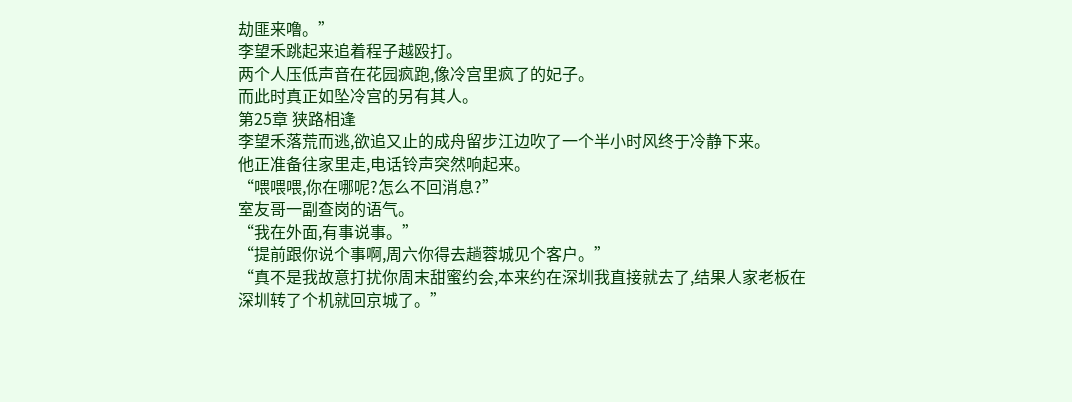劫匪来噜。”
李望禾跳起来追着程子越殴打。
两个人压低声音在花园疯跑,像冷宫里疯了的妃子。
而此时真正如坠冷宫的另有其人。
第25章 狭路相逢
李望禾落荒而逃,欲追又止的成舟留步江边吹了一个半小时风终于冷静下来。
他正准备往家里走,电话铃声突然响起来。
“喂喂喂,你在哪呢?怎么不回消息?”
室友哥一副查岗的语气。
“我在外面,有事说事。”
“提前跟你说个事啊,周六你得去趟蓉城见个客户。”
“真不是我故意打扰你周末甜蜜约会,本来约在深圳我直接就去了,结果人家老板在深圳转了个机就回京城了。”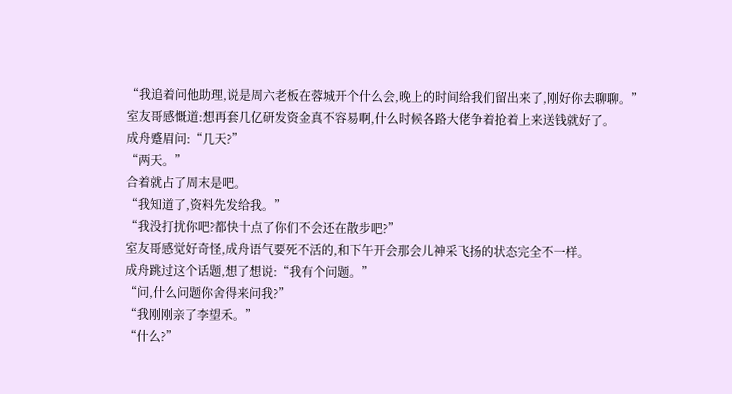“我追着问他助理,说是周六老板在蓉城开个什么会,晚上的时间给我们留出来了,刚好你去聊聊。”
室友哥感慨道:想再套几亿研发资金真不容易啊,什么时候各路大佬争着抢着上来送钱就好了。
成舟蹙眉问:“几天?”
“两天。”
合着就占了周末是吧。
“我知道了,资料先发给我。”
“我没打扰你吧?都快十点了你们不会还在散步吧?”
室友哥感觉好奇怪,成舟语气要死不活的,和下午开会那会儿神采飞扬的状态完全不一样。
成舟跳过这个话题,想了想说:“我有个问题。”
“问,什么问题你舍得来问我?”
“我刚刚亲了李望禾。”
“什么?”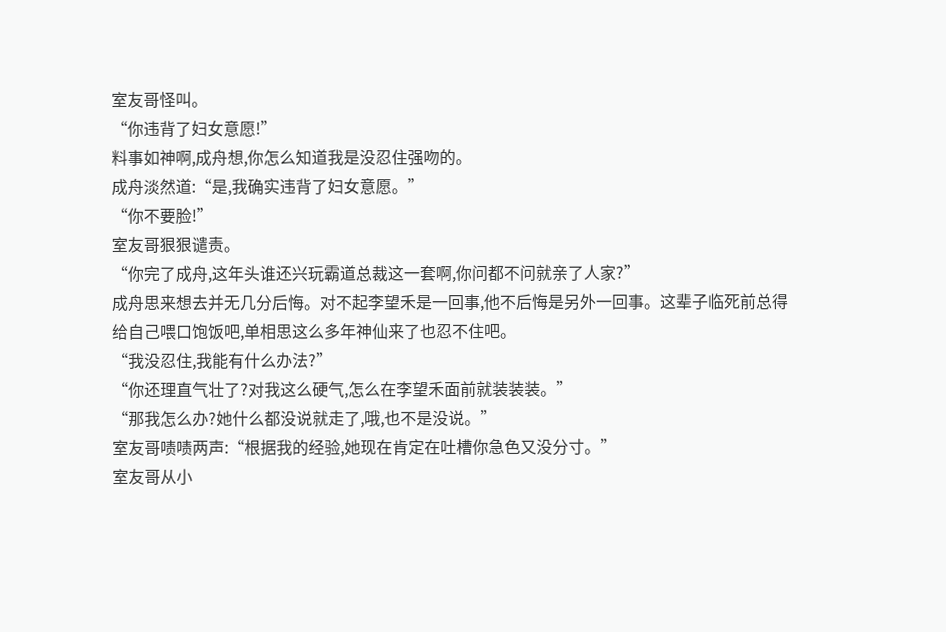室友哥怪叫。
“你违背了妇女意愿!”
料事如神啊,成舟想,你怎么知道我是没忍住强吻的。
成舟淡然道:“是,我确实违背了妇女意愿。”
“你不要脸!”
室友哥狠狠谴责。
“你完了成舟,这年头谁还兴玩霸道总裁这一套啊,你问都不问就亲了人家?”
成舟思来想去并无几分后悔。对不起李望禾是一回事,他不后悔是另外一回事。这辈子临死前总得给自己喂口饱饭吧,单相思这么多年神仙来了也忍不住吧。
“我没忍住,我能有什么办法?”
“你还理直气壮了?对我这么硬气,怎么在李望禾面前就装装装。”
“那我怎么办?她什么都没说就走了,哦,也不是没说。”
室友哥啧啧两声:“根据我的经验,她现在肯定在吐槽你急色又没分寸。”
室友哥从小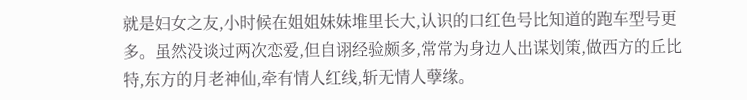就是妇女之友,小时候在姐姐妹妹堆里长大,认识的口红色号比知道的跑车型号更多。虽然没谈过两次恋爱,但自诩经验颇多,常常为身边人出谋划策,做西方的丘比特,东方的月老神仙,牵有情人红线,斩无情人孽缘。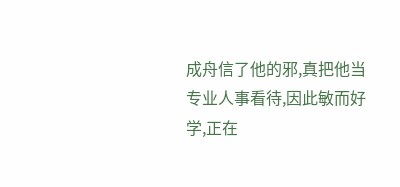成舟信了他的邪,真把他当专业人事看待,因此敏而好学,正在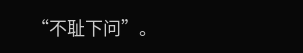“不耻下问”。